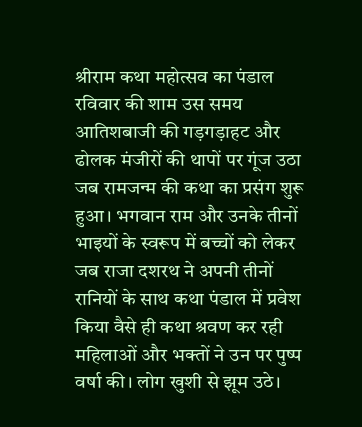श्रीराम कथा महोत्सव का पंडाल रविवार की शाम उस समय आतिशबाजी की गड़गड़ाहट और ढोलक मंजीरों की थापों पर गूंज उठा जब रामजन्म की कथा का प्रसंग शुरू हुआ। भगवान राम और उनके तीनों भाइयों के स्वरूप में बच्चों को लेकर जब राजा दशरथ ने अपनी तीनों रानियों के साथ कथा पंडाल में प्रवेश किया वैसे ही कथा श्रवण कर रही महिलाओं और भक्तों ने उन पर पुष्प वर्षा की। लोग खुशी से झूम उठे।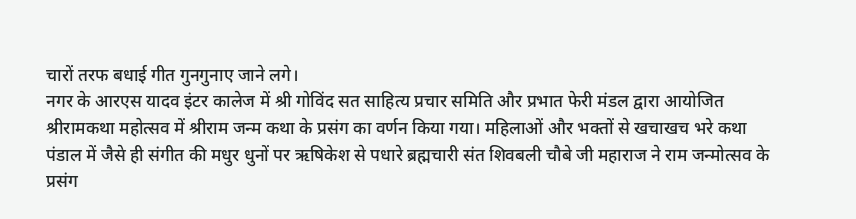चारों तरफ बधाई गीत गुनगुनाए जाने लगे।
नगर के आरएस यादव इंटर कालेज में श्री गोविंद सत साहित्य प्रचार समिति और प्रभात फेरी मंडल द्वारा आयोजित श्रीरामकथा महोत्सव में श्रीराम जन्म कथा के प्रसंग का वर्णन किया गया। महिलाओं और भक्तों से खचाखच भरे कथा पंडाल में जैसे ही संगीत की मधुर धुनों पर ऋषिकेश से पधारे ब्रह्मचारी संत शिवबली चौबे जी महाराज ने राम जन्मोत्सव के प्रसंग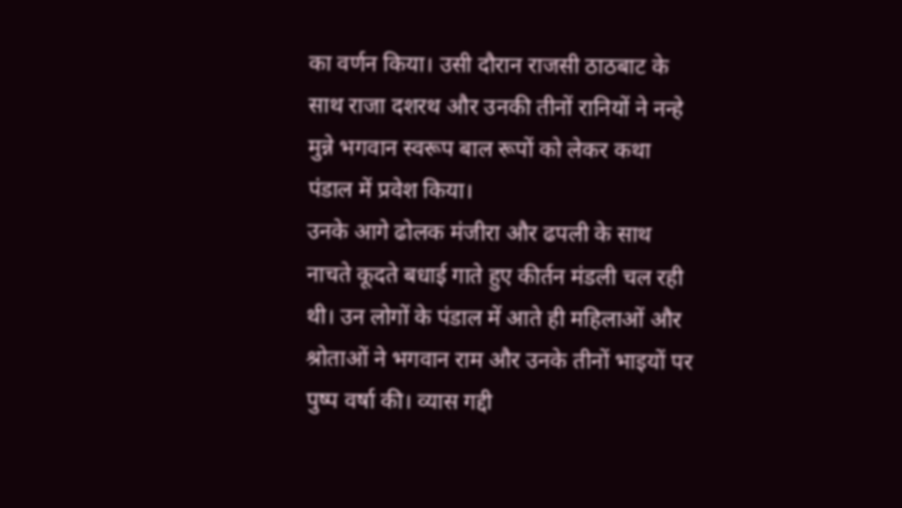का वर्णन किया। उसी दौरान राजसी ठाठबाट के साथ राजा दशरथ और उनकी तीनों रानियों ने नन्हे मुन्ने भगवान स्वरूप बाल रूपों को लेकर कथा पंडाल में प्रवेश किया।
उनके आगे ढोलक मंजीरा और ढपली के साथ नाचते कूदते बधाई गाते हुए कीर्तन मंडली चल रही थी। उन लोगों के पंडाल में आते ही महिलाओं और श्रोताओं ने भगवान राम और उनके तीनों भाइयों पर पुष्प वर्षा की। व्यास गद्दी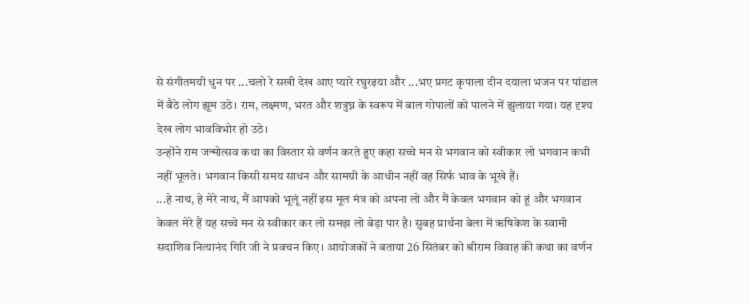से संगीतमयी धुन पर ...चलो रे सखी देख आए प्यारे रघुरइया और ...भए प्रगट कृपाला दीन दयाला भजन पर पांडाल में बैठे लोग झूम उठे। राम, लक्ष्मण, भरत और शत्रुघ्न के स्वरूप में बाल गोपालों को पालने में झुलाया गया। यह दृश्य देख लोग भावविभोर हो उठे।
उन्होंने राम जन्मोत्सव कथा का विस्तार से वर्णन करते हुए कहा सच्चे मन से भगवान को स्वीकार लो भगवान कभी नहीं भूलते। भगवान किसी समय साधन और सामग्री के आधीन नहीं वह सिर्फ भाव के भूखे हैं।
...हे नाथ, हे मेरे नाथ, मैं आपको भूलूं नहीं इस मूल मंत्र को अपना लो और मैं केवल भगवान को हूं और भगवान केवल मेरे हैं यह सच्चे मन से स्वीकार कर लो समझ लो बेड़ा पार है। सुबह प्रार्थना बेला में ऋषिकेश के स्वामी सदाशिव नित्यानंद गिरि जी ने प्रवचन किए। आयोजकों ने बताया 26 सितंबर को श्रीराम विवाह की कथा का वर्णन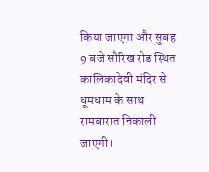किया जाएगा और सुबह 9 बजे सौरिख रोड स्थित कालिकादेवी मंदिर से धूमधाम के साथ रामबारात निकाली जाएगी।